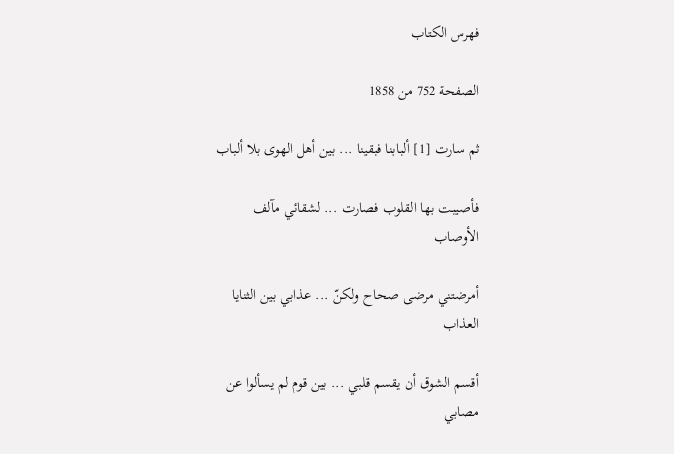فهرس الكتاب

الصفحة 752 من 1858

ثم سارت [1] ألبابنا فبقينا ... بين أهل الهوى بلا ألباب

فأصيبت بها القلوب فصارت ... لشقائي مآلف الأوصاب

أمرضتني مرضى صحاح ولكنّ ... عذابي بين الثنايا العذاب

أقسم الشوق أن يقسم قلبي ... بين قوم لم يسألوا عن مصابي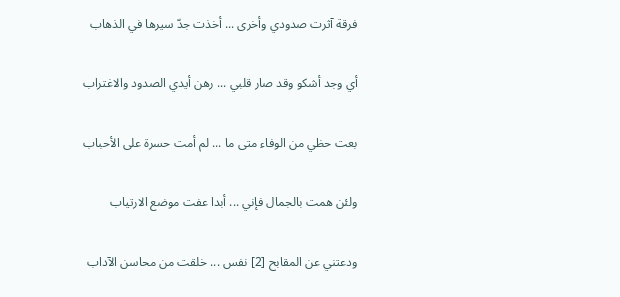فرقة آثرت صدودي وأخرى ... أخذت جدّ سيرها في الذهاب

أي وجد أشكو وقد صار قلبي ... رهن أيدي الصدود والاغتراب

بعت حظي من الوفاء متى ما ... لم أمت حسرة على الأحباب

ولئن همت بالجمال فإني ... أبدا عفت موضع الارتياب

ودعتني عن المقابح [2] نفس ... خلقت من محاسن الآداب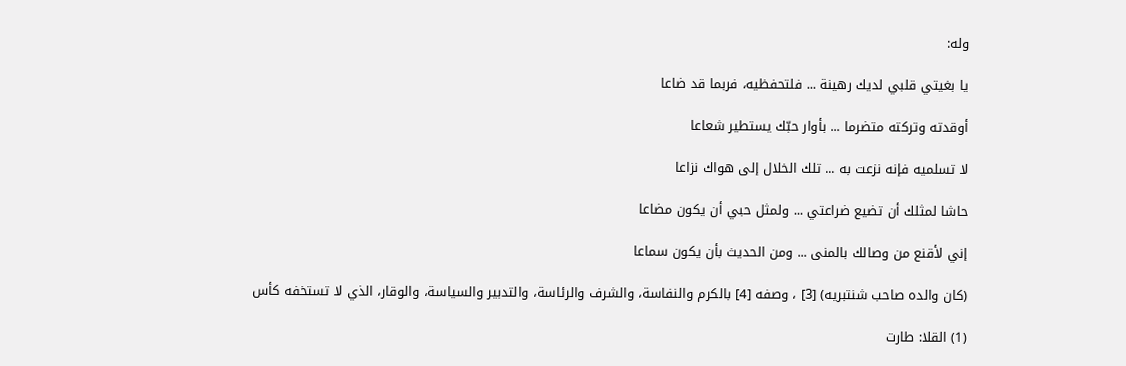وله:

يا بغيتي قلبي لديك رهينة ... فلتحفظيه، فربما قد ضاعا

أوقدته وتركته متضرما ... بأوار حبّك يستطير شعاعا

لا تسلميه فإنه نزعت به ... تلك الخلال إلى هواك نزاعا

حاشا لمثلك أن تضيع ضراعتي ... ولمثل حبي أن يكون مضاعا

إني لأقنع من وصالك بالمنى ... ومن الحديث بأن يكون سماعا

(كان والده صاحب شنتبريه) [3] ، وصفه [4] بالكرم والنفاسة، والشرف والرئاسة، والتدبير والسياسة، والوقار، الذي لا تستخفه كأس

(1) القلا: طارت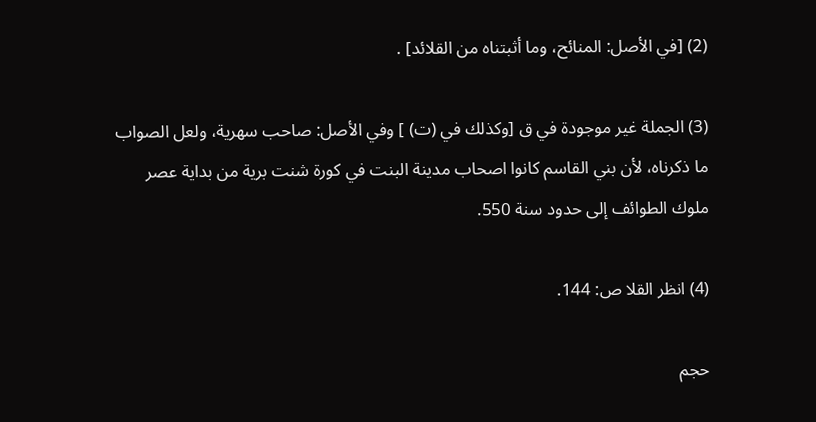(2) [في الأصل: المنائح، وما أثبتناه من القلائد] .

(3) الجملة غير موجودة في ق [وكذلك في (ت) ] وفي الأصل: صاحب سهرية، ولعل الصواب ما ذكرناه، لأن بني القاسم كانوا اصحاب مدينة البنت في كورة شنت برية من بداية عصر ملوك الطوائف إلى حدود سنة 550.

(4) انظر القلا ص: 144.

حجم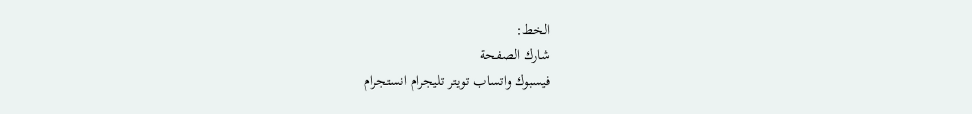الخط:
شارك الصفحة
فيسبوك واتساب تويتر تليجرام انستجرام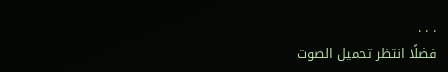. . .
فضلًا انتظر تحميل الصوت